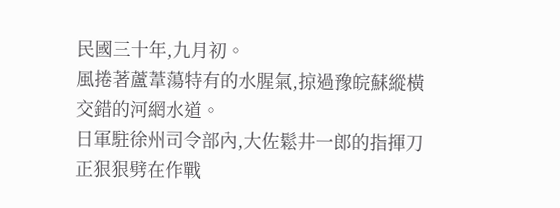民國三十年,九月初。
風捲著蘆葦蕩特有的水腥氣,掠過豫皖蘇縱橫交錯的河網水道。
日軍駐徐州司令部內,大佐鬆井一郎的指揮刀正狠狠劈在作戰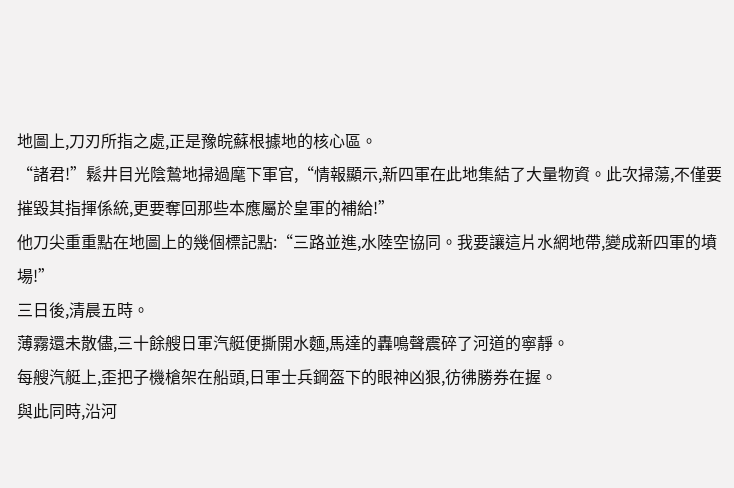地圖上,刀刃所指之處,正是豫皖蘇根據地的核心區。
“諸君!”鬆井目光陰鷙地掃過麾下軍官,“情報顯示,新四軍在此地集結了大量物資。此次掃蕩,不僅要摧毀其指揮係統,更要奪回那些本應屬於皇軍的補給!”
他刀尖重重點在地圖上的幾個標記點:“三路並進,水陸空協同。我要讓這片水網地帶,變成新四軍的墳場!”
三日後,清晨五時。
薄霧還未散儘,三十餘艘日軍汽艇便撕開水麵,馬達的轟鳴聲震碎了河道的寧靜。
每艘汽艇上,歪把子機槍架在船頭,日軍士兵鋼盔下的眼神凶狠,彷彿勝券在握。
與此同時,沿河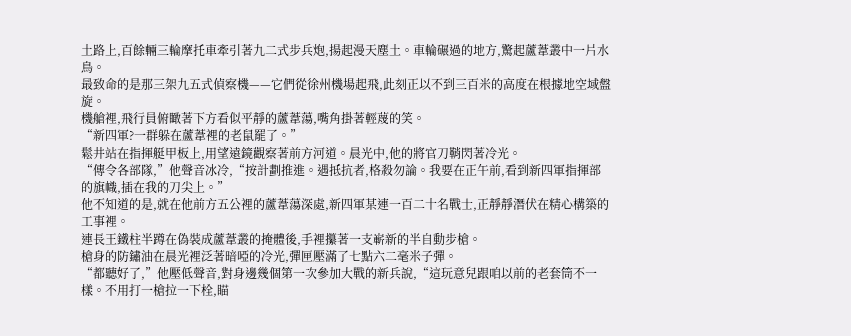土路上,百餘輛三輪摩托車牽引著九二式步兵炮,揚起漫天塵土。車輪碾過的地方,驚起蘆葦叢中一片水鳥。
最致命的是那三架九五式偵察機——它們從徐州機場起飛,此刻正以不到三百米的高度在根據地空域盤旋。
機艙裡,飛行員俯瞰著下方看似平靜的蘆葦蕩,嘴角掛著輕蔑的笑。
“新四軍?一群躲在蘆葦裡的老鼠罷了。”
鬆井站在指揮艇甲板上,用望遠鏡觀察著前方河道。晨光中,他的將官刀鞘閃著冷光。
“傳令各部隊,”他聲音冰冷,“按計劃推進。遇抵抗者,格殺勿論。我要在正午前,看到新四軍指揮部的旗幟,插在我的刀尖上。”
他不知道的是,就在他前方五公裡的蘆葦蕩深處,新四軍某連一百二十名戰士,正靜靜潛伏在精心構築的工事裡。
連長王鐵柱半蹲在偽裝成蘆葦叢的掩體後,手裡攥著一支嶄新的半自動步槍。
槍身的防鏽油在晨光裡泛著暗啞的冷光,彈匣壓滿了七點六二毫米子彈。
“都聽好了,”他壓低聲音,對身邊幾個第一次參加大戰的新兵說,“這玩意兒跟咱以前的老套筒不一樣。不用打一槍拉一下栓,瞄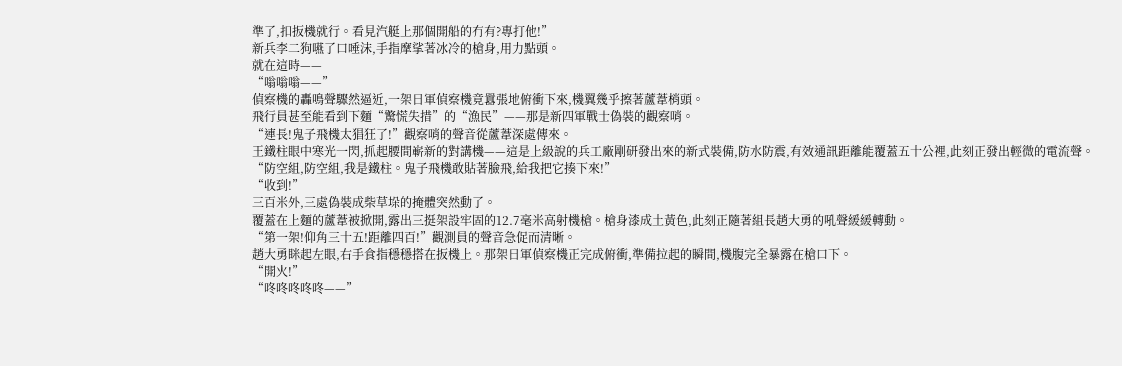準了,扣扳機就行。看見汽艇上那個開船的冇有?專打他!”
新兵李二狗嚥了口唾沫,手指摩挲著冰冷的槍身,用力點頭。
就在這時——
“嗡嗡嗡——”
偵察機的轟鳴聲驟然逼近,一架日軍偵察機竟囂張地俯衝下來,機翼幾乎擦著蘆葦梢頭。
飛行員甚至能看到下麵“驚慌失措”的“漁民”——那是新四軍戰士偽裝的觀察哨。
“連長!鬼子飛機太猖狂了!”觀察哨的聲音從蘆葦深處傳來。
王鐵柱眼中寒光一閃,抓起腰間嶄新的對講機——這是上級說的兵工廠剛研發出來的新式裝備,防水防震,有效通訊距離能覆蓋五十公裡,此刻正發出輕微的電流聲。
“防空組,防空組,我是鐵柱。鬼子飛機敢貼著臉飛,給我把它揍下來!”
“收到!”
三百米外,三處偽裝成柴草垛的掩體突然動了。
覆蓋在上麵的蘆葦被掀開,露出三挺架設牢固的12.7毫米高射機槍。槍身漆成土黃色,此刻正隨著組長趙大勇的吼聲緩緩轉動。
“第一架!仰角三十五!距離四百!”觀測員的聲音急促而清晰。
趙大勇眯起左眼,右手食指穩穩搭在扳機上。那架日軍偵察機正完成俯衝,準備拉起的瞬間,機腹完全暴露在槍口下。
“開火!”
“咚咚咚咚咚——”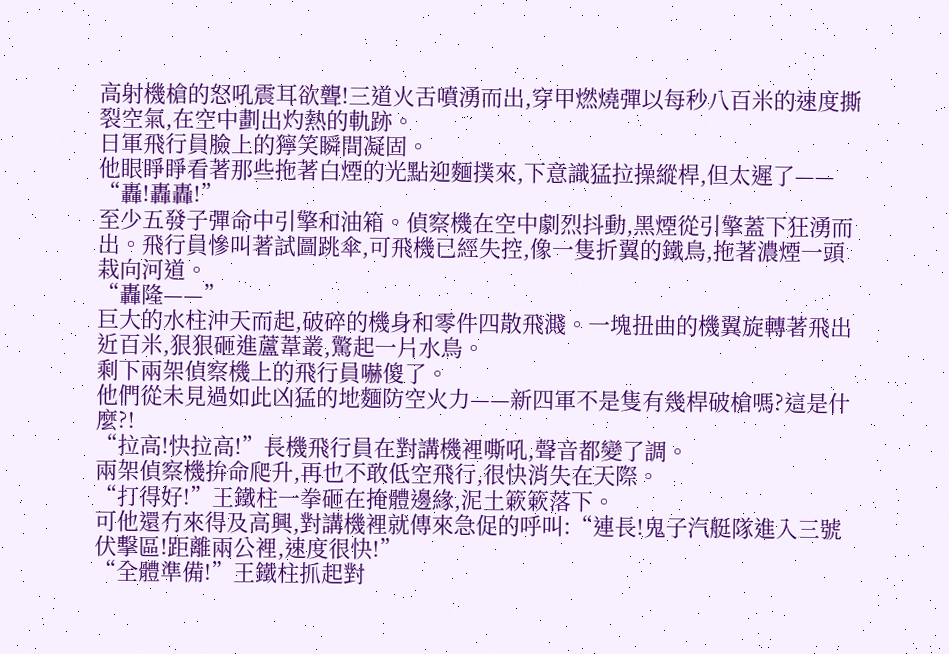高射機槍的怒吼震耳欲聾!三道火舌噴湧而出,穿甲燃燒彈以每秒八百米的速度撕裂空氣,在空中劃出灼熱的軌跡。
日軍飛行員臉上的獰笑瞬間凝固。
他眼睜睜看著那些拖著白煙的光點迎麵撲來,下意識猛拉操縱桿,但太遲了——
“轟!轟轟!”
至少五發子彈命中引擎和油箱。偵察機在空中劇烈抖動,黑煙從引擎蓋下狂湧而出。飛行員慘叫著試圖跳傘,可飛機已經失控,像一隻折翼的鐵鳥,拖著濃煙一頭栽向河道。
“轟隆——”
巨大的水柱沖天而起,破碎的機身和零件四散飛濺。一塊扭曲的機翼旋轉著飛出近百米,狠狠砸進蘆葦叢,驚起一片水鳥。
剩下兩架偵察機上的飛行員嚇傻了。
他們從未見過如此凶猛的地麵防空火力——新四軍不是隻有幾桿破槍嗎?這是什麼?!
“拉高!快拉高!”長機飛行員在對講機裡嘶吼,聲音都變了調。
兩架偵察機拚命爬升,再也不敢低空飛行,很快消失在天際。
“打得好!”王鐵柱一拳砸在掩體邊緣,泥土簌簌落下。
可他還冇來得及高興,對講機裡就傳來急促的呼叫:“連長!鬼子汽艇隊進入三號伏擊區!距離兩公裡,速度很快!”
“全體準備!”王鐵柱抓起對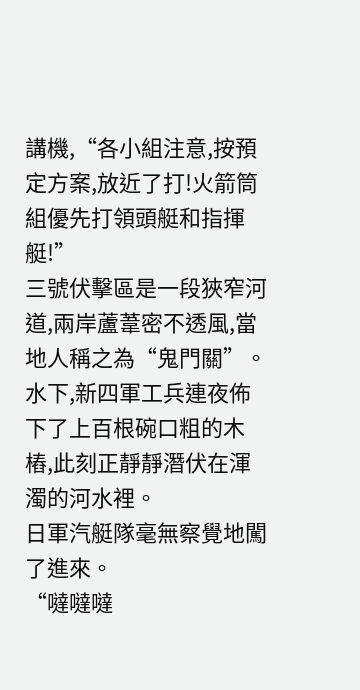講機,“各小組注意,按預定方案,放近了打!火箭筒組優先打領頭艇和指揮艇!”
三號伏擊區是一段狹窄河道,兩岸蘆葦密不透風,當地人稱之為“鬼門關”。
水下,新四軍工兵連夜佈下了上百根碗口粗的木樁,此刻正靜靜潛伏在渾濁的河水裡。
日軍汽艇隊毫無察覺地闖了進來。
“噠噠噠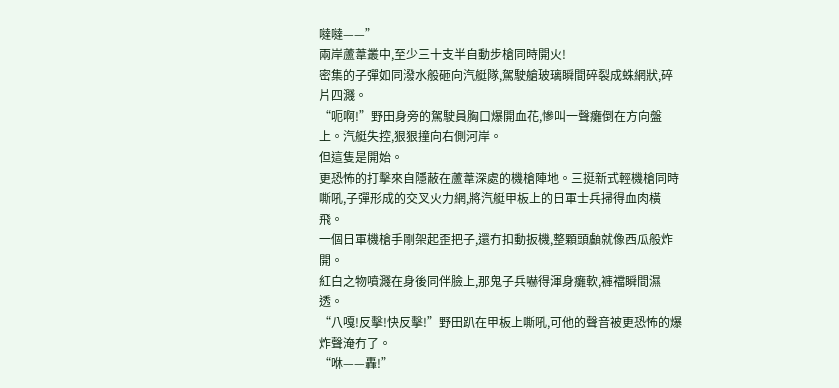噠噠——”
兩岸蘆葦叢中,至少三十支半自動步槍同時開火!
密集的子彈如同潑水般砸向汽艇隊,駕駛艙玻璃瞬間碎裂成蛛網狀,碎片四濺。
“呃啊!”野田身旁的駕駛員胸口爆開血花,慘叫一聲癱倒在方向盤上。汽艇失控,狠狠撞向右側河岸。
但這隻是開始。
更恐怖的打擊來自隱蔽在蘆葦深處的機槍陣地。三挺新式輕機槍同時嘶吼,子彈形成的交叉火力網,將汽艇甲板上的日軍士兵掃得血肉橫飛。
一個日軍機槍手剛架起歪把子,還冇扣動扳機,整顆頭顱就像西瓜般炸開。
紅白之物噴濺在身後同伴臉上,那鬼子兵嚇得渾身癱軟,褲襠瞬間濕透。
“八嘎!反擊!快反擊!”野田趴在甲板上嘶吼,可他的聲音被更恐怖的爆炸聲淹冇了。
“咻——轟!”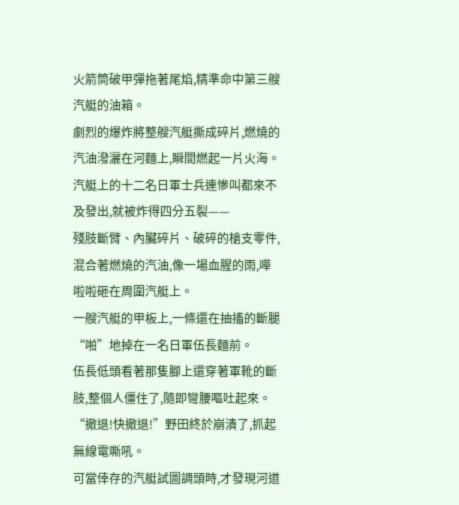火箭筒破甲彈拖著尾焰,精準命中第三艘汽艇的油箱。
劇烈的爆炸將整艘汽艇撕成碎片,燃燒的汽油潑灑在河麵上,瞬間燃起一片火海。
汽艇上的十二名日軍士兵連慘叫都來不及發出,就被炸得四分五裂——
殘肢斷臂、內臟碎片、破碎的槍支零件,混合著燃燒的汽油,像一場血腥的雨,嘩啦啦砸在周圍汽艇上。
一艘汽艇的甲板上,一條還在抽搐的斷腿“啪”地掉在一名日軍伍長麵前。
伍長低頭看著那隻腳上還穿著軍靴的斷肢,整個人僵住了,隨即彎腰嘔吐起來。
“撤退!快撤退!”野田終於崩潰了,抓起無線電嘶吼。
可當倖存的汽艇試圖調頭時,才發現河道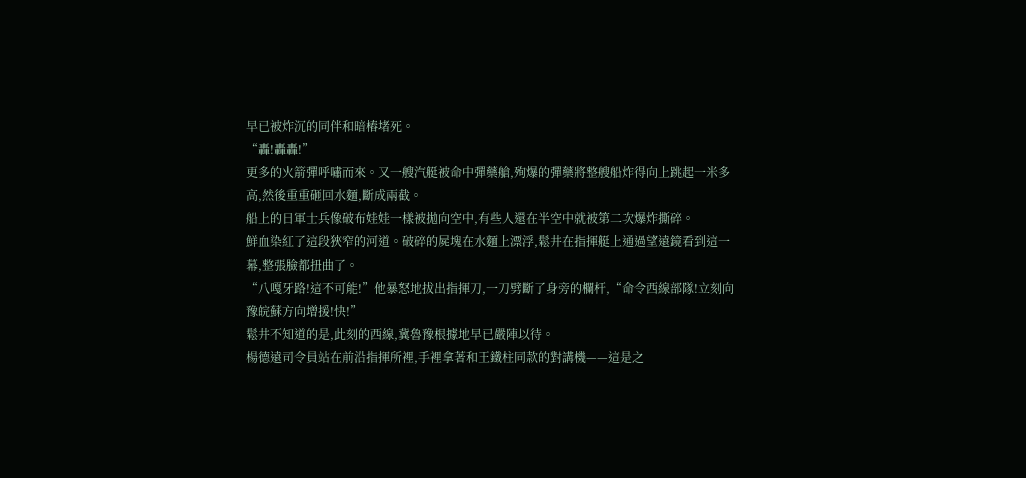早已被炸沉的同伴和暗樁堵死。
“轟!轟轟!”
更多的火箭彈呼嘯而來。又一艘汽艇被命中彈藥艙,殉爆的彈藥將整艘船炸得向上跳起一米多高,然後重重砸回水麵,斷成兩截。
船上的日軍士兵像破布娃娃一樣被拋向空中,有些人還在半空中就被第二次爆炸撕碎。
鮮血染紅了這段狹窄的河道。破碎的屍塊在水麵上漂浮,鬆井在指揮艇上通過望遠鏡看到這一幕,整張臉都扭曲了。
“八嘎牙路!這不可能!”他暴怒地拔出指揮刀,一刀劈斷了身旁的欄杆,“命令西線部隊!立刻向豫皖蘇方向增援!快!”
鬆井不知道的是,此刻的西線,冀魯豫根據地早已嚴陣以待。
楊德遠司令員站在前沿指揮所裡,手裡拿著和王鐵柱同款的對講機——這是之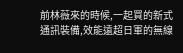前林薇來的時候,一起買的新式通訊裝備,效能遠超日軍的無線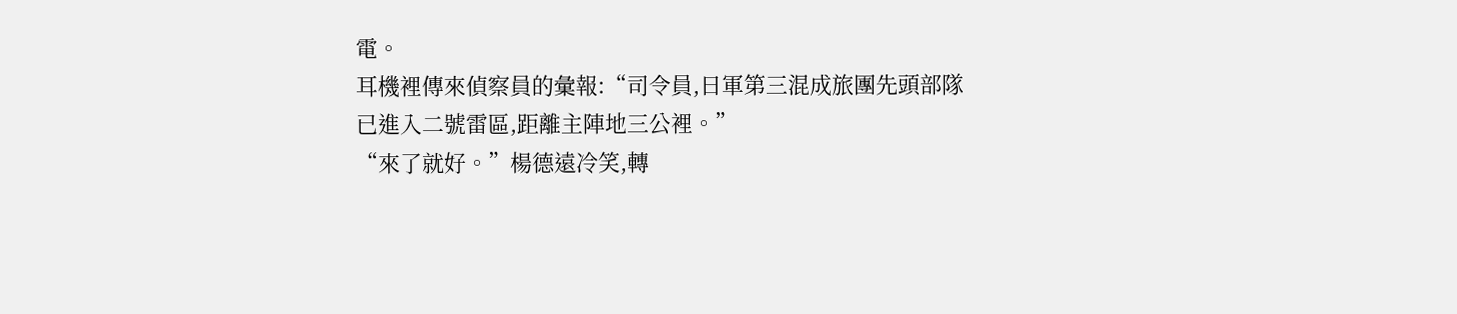電。
耳機裡傳來偵察員的彙報:“司令員,日軍第三混成旅團先頭部隊已進入二號雷區,距離主陣地三公裡。”
“來了就好。”楊德遠冷笑,轉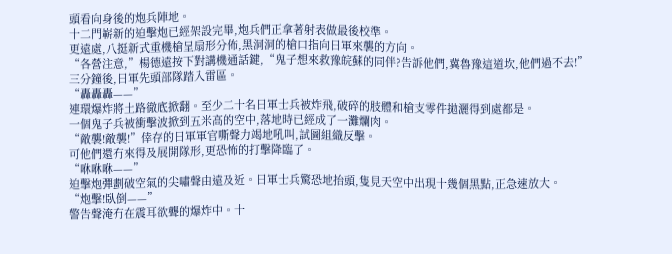頭看向身後的炮兵陣地。
十二門嶄新的迫擊炮已經架設完畢,炮兵們正拿著射表做最後校準。
更遠處,八挺新式重機槍呈扇形分佈,黑洞洞的槍口指向日軍來襲的方向。
“各營注意,”楊德遠按下對講機通話鍵,“鬼子想來救豫皖蘇的同伴?告訴他們,冀魯豫這道坎,他們過不去!”
三分鐘後,日軍先頭部隊踏入雷區。
“轟轟轟——”
連環爆炸將土路徹底掀翻。至少二十名日軍士兵被炸飛,破碎的肢體和槍支零件拋灑得到處都是。
一個鬼子兵被衝擊波掀到五米高的空中,落地時已經成了一灘爛肉。
“敵襲!敵襲!”倖存的日軍軍官嘶聲力竭地吼叫,試圖組織反擊。
可他們還冇來得及展開隊形,更恐怖的打擊降臨了。
“咻咻咻——”
迫擊炮彈劃破空氣的尖嘯聲由遠及近。日軍士兵驚恐地抬頭,隻見天空中出現十幾個黑點,正急速放大。
“炮擊!臥倒——”
警告聲淹冇在震耳欲聾的爆炸中。十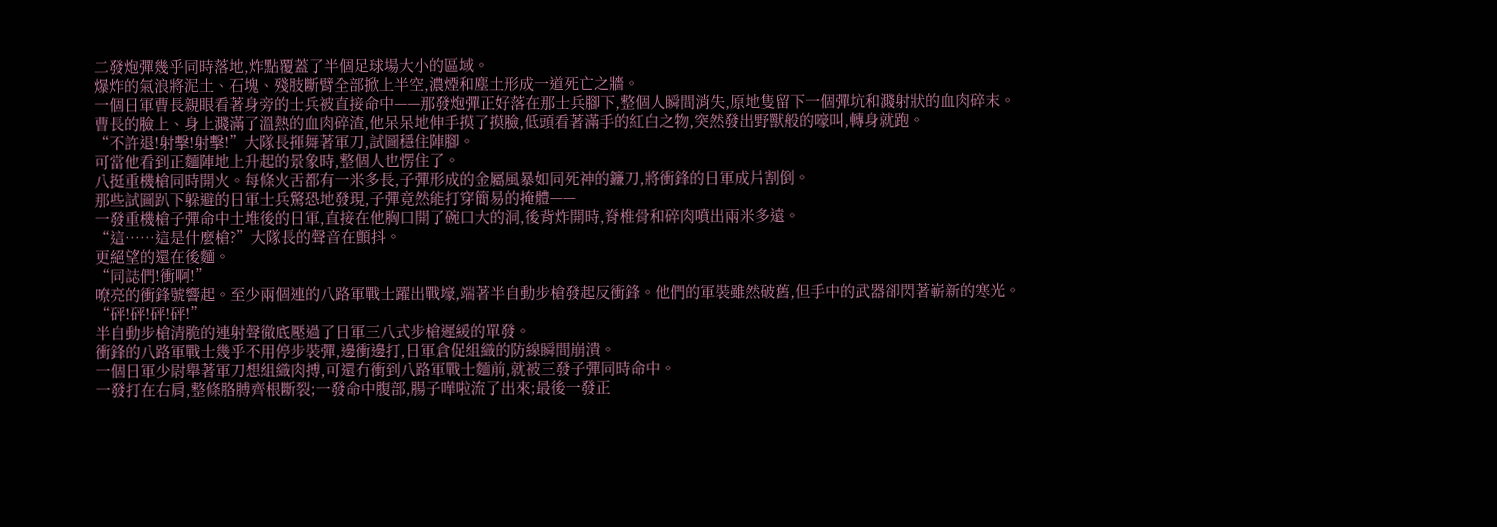二發炮彈幾乎同時落地,炸點覆蓋了半個足球場大小的區域。
爆炸的氣浪將泥土、石塊、殘肢斷臂全部掀上半空,濃煙和塵土形成一道死亡之牆。
一個日軍曹長親眼看著身旁的士兵被直接命中——那發炮彈正好落在那士兵腳下,整個人瞬間消失,原地隻留下一個彈坑和濺射狀的血肉碎末。
曹長的臉上、身上濺滿了溫熱的血肉碎渣,他呆呆地伸手摸了摸臉,低頭看著滿手的紅白之物,突然發出野獸般的嚎叫,轉身就跑。
“不許退!射擊!射擊!”大隊長揮舞著軍刀,試圖穩住陣腳。
可當他看到正麵陣地上升起的景象時,整個人也愣住了。
八挺重機槍同時開火。每條火舌都有一米多長,子彈形成的金屬風暴如同死神的鐮刀,將衝鋒的日軍成片割倒。
那些試圖趴下躲避的日軍士兵驚恐地發現,子彈竟然能打穿簡易的掩體——
一發重機槍子彈命中土堆後的日軍,直接在他胸口開了碗口大的洞,後背炸開時,脊椎骨和碎肉噴出兩米多遠。
“這……這是什麼槍?”大隊長的聲音在顫抖。
更絕望的還在後麵。
“同誌們!衝啊!”
嘹亮的衝鋒號響起。至少兩個連的八路軍戰士躍出戰壕,端著半自動步槍發起反衝鋒。他們的軍裝雖然破舊,但手中的武器卻閃著嶄新的寒光。
“砰!砰!砰!砰!”
半自動步槍清脆的連射聲徹底壓過了日軍三八式步槍遲緩的單發。
衝鋒的八路軍戰士幾乎不用停步裝彈,邊衝邊打,日軍倉促組織的防線瞬間崩潰。
一個日軍少尉舉著軍刀想組織肉搏,可還冇衝到八路軍戰士麵前,就被三發子彈同時命中。
一發打在右肩,整條胳膊齊根斷裂;一發命中腹部,腸子嘩啦流了出來;最後一發正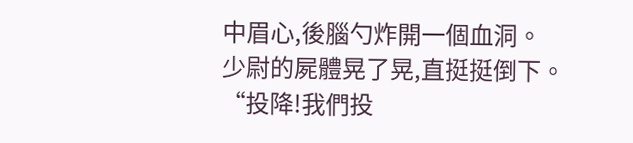中眉心,後腦勺炸開一個血洞。
少尉的屍體晃了晃,直挺挺倒下。
“投降!我們投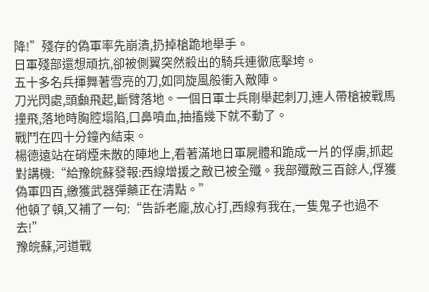降!”殘存的偽軍率先崩潰,扔掉槍跪地舉手。
日軍殘部還想頑抗,卻被側翼突然殺出的騎兵連徹底擊垮。
五十多名兵揮舞著雪亮的刀,如同旋風般衝入敵陣。
刀光閃處,頭顱飛起,斷臂落地。一個日軍士兵剛舉起刺刀,連人帶槍被戰馬撞飛,落地時胸腔塌陷,口鼻噴血,抽搐幾下就不動了。
戰鬥在四十分鐘內結束。
楊德遠站在硝煙未散的陣地上,看著滿地日軍屍體和跪成一片的俘虜,抓起對講機:“給豫皖蘇發報:西線增援之敵已被全殲。我部殲敵三百餘人,俘獲偽軍四百,繳獲武器彈藥正在清點。”
他頓了頓,又補了一句:“告訴老龐,放心打,西線有我在,一隻鬼子也過不去!”
豫皖蘇,河道戰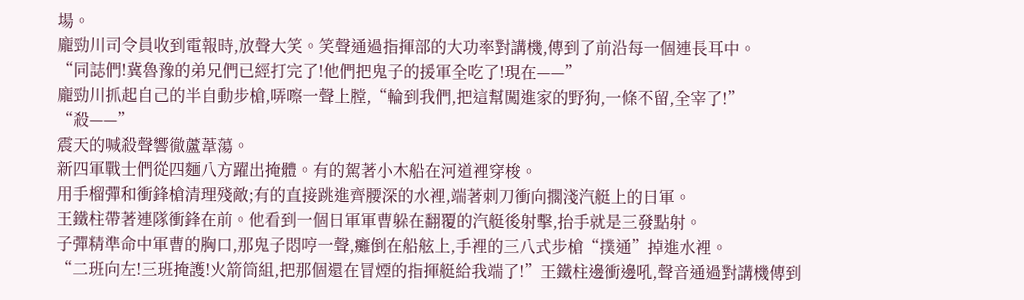場。
龐勁川司令員收到電報時,放聲大笑。笑聲通過指揮部的大功率對講機,傳到了前沿每一個連長耳中。
“同誌們!冀魯豫的弟兄們已經打完了!他們把鬼子的援軍全吃了!現在——”
龐勁川抓起自己的半自動步槍,哢嚓一聲上膛,“輪到我們,把這幫闖進家的野狗,一條不留,全宰了!”
“殺——”
震天的喊殺聲響徹蘆葦蕩。
新四軍戰士們從四麵八方躍出掩體。有的駕著小木船在河道裡穿梭。
用手榴彈和衝鋒槍清理殘敵;有的直接跳進齊腰深的水裡,端著刺刀衝向擱淺汽艇上的日軍。
王鐵柱帶著連隊衝鋒在前。他看到一個日軍軍曹躲在翻覆的汽艇後射擊,抬手就是三發點射。
子彈精準命中軍曹的胸口,那鬼子悶哼一聲,癱倒在船舷上,手裡的三八式步槍“撲通”掉進水裡。
“二班向左!三班掩護!火箭筒組,把那個還在冒煙的指揮艇給我端了!”王鐵柱邊衝邊吼,聲音通過對講機傳到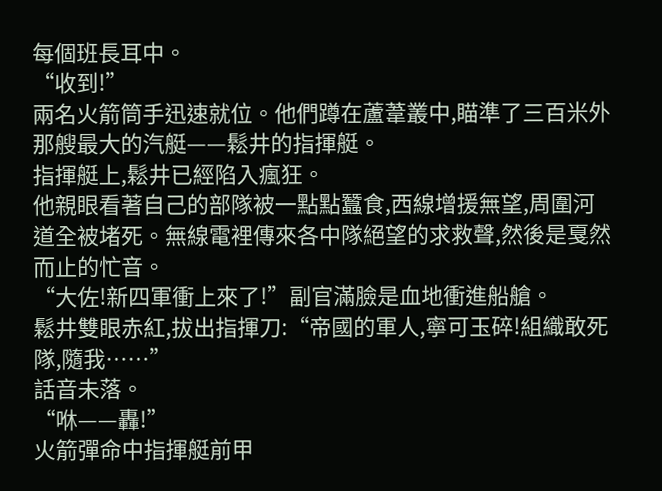每個班長耳中。
“收到!”
兩名火箭筒手迅速就位。他們蹲在蘆葦叢中,瞄準了三百米外那艘最大的汽艇——鬆井的指揮艇。
指揮艇上,鬆井已經陷入瘋狂。
他親眼看著自己的部隊被一點點蠶食,西線增援無望,周圍河道全被堵死。無線電裡傳來各中隊絕望的求救聲,然後是戛然而止的忙音。
“大佐!新四軍衝上來了!”副官滿臉是血地衝進船艙。
鬆井雙眼赤紅,拔出指揮刀:“帝國的軍人,寧可玉碎!組織敢死隊,隨我……”
話音未落。
“咻——轟!”
火箭彈命中指揮艇前甲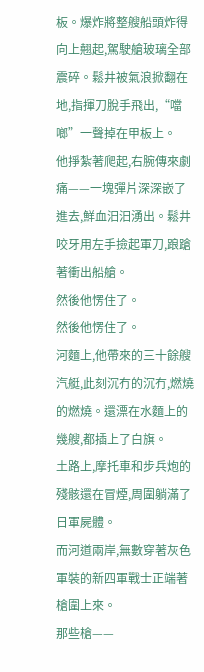板。爆炸將整艘船頭炸得向上翹起,駕駛艙玻璃全部震碎。鬆井被氣浪掀翻在地,指揮刀脫手飛出,“噹啷”一聲掉在甲板上。
他掙紮著爬起,右腕傳來劇痛——一塊彈片深深嵌了進去,鮮血汩汩湧出。鬆井咬牙用左手撿起軍刀,踉蹌著衝出船艙。
然後他愣住了。
然後他愣住了。
河麵上,他帶來的三十餘艘汽艇,此刻沉冇的沉冇,燃燒的燃燒。還漂在水麵上的幾艘,都插上了白旗。
土路上,摩托車和步兵炮的殘骸還在冒煙,周圍躺滿了日軍屍體。
而河道兩岸,無數穿著灰色軍裝的新四軍戰士正端著槍圍上來。
那些槍——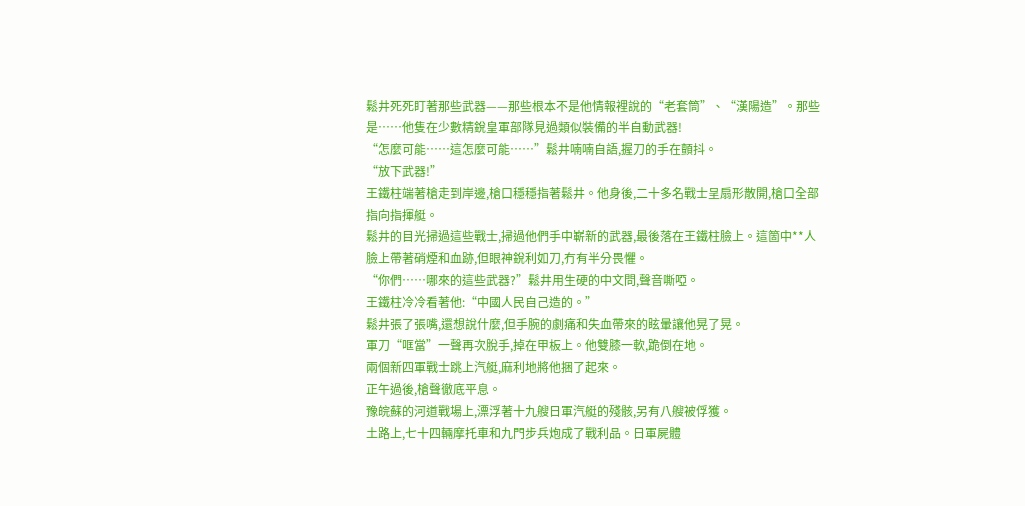鬆井死死盯著那些武器——那些根本不是他情報裡說的“老套筒”、“漢陽造”。那些是……他隻在少數精銳皇軍部隊見過類似裝備的半自動武器!
“怎麼可能……這怎麼可能……”鬆井喃喃自語,握刀的手在顫抖。
“放下武器!”
王鐵柱端著槍走到岸邊,槍口穩穩指著鬆井。他身後,二十多名戰士呈扇形散開,槍口全部指向指揮艇。
鬆井的目光掃過這些戰士,掃過他們手中嶄新的武器,最後落在王鐵柱臉上。這箇中**人臉上帶著硝煙和血跡,但眼神銳利如刀,冇有半分畏懼。
“你們……哪來的這些武器?”鬆井用生硬的中文問,聲音嘶啞。
王鐵柱冷冷看著他:“中國人民自己造的。”
鬆井張了張嘴,還想說什麼,但手腕的劇痛和失血帶來的眩暈讓他晃了晃。
軍刀“哐當”一聲再次脫手,掉在甲板上。他雙膝一軟,跪倒在地。
兩個新四軍戰士跳上汽艇,麻利地將他捆了起來。
正午過後,槍聲徹底平息。
豫皖蘇的河道戰場上,漂浮著十九艘日軍汽艇的殘骸,另有八艘被俘獲。
土路上,七十四輛摩托車和九門步兵炮成了戰利品。日軍屍體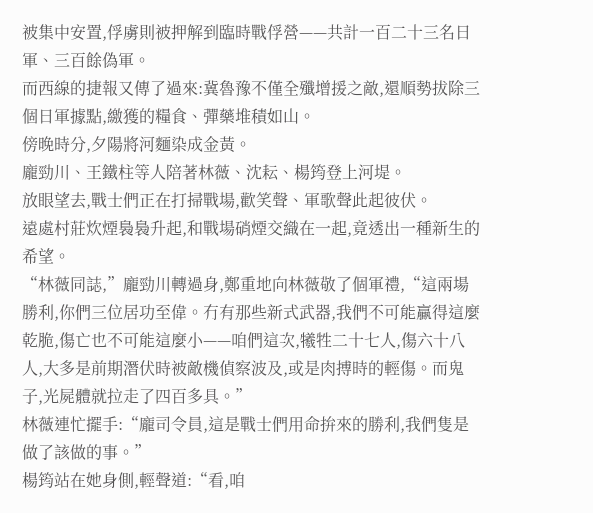被集中安置,俘虜則被押解到臨時戰俘營——共計一百二十三名日軍、三百餘偽軍。
而西線的捷報又傳了過來:冀魯豫不僅全殲增援之敵,還順勢拔除三個日軍據點,繳獲的糧食、彈藥堆積如山。
傍晚時分,夕陽將河麵染成金黃。
龐勁川、王鐵柱等人陪著林薇、沈耘、楊筠登上河堤。
放眼望去,戰士們正在打掃戰場,歡笑聲、軍歌聲此起彼伏。
遠處村莊炊煙裊裊升起,和戰場硝煙交織在一起,竟透出一種新生的希望。
“林薇同誌,”龐勁川轉過身,鄭重地向林薇敬了個軍禮,“這兩場勝利,你們三位居功至偉。冇有那些新式武器,我們不可能贏得這麼乾脆,傷亡也不可能這麼小——咱們這次,犧牲二十七人,傷六十八人,大多是前期潛伏時被敵機偵察波及,或是肉搏時的輕傷。而鬼子,光屍體就拉走了四百多具。”
林薇連忙擺手:“龐司令員,這是戰士們用命拚來的勝利,我們隻是做了該做的事。”
楊筠站在她身側,輕聲道:“看,咱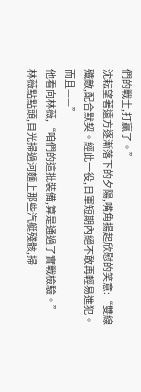們的戰士,打贏了。”
沈耘望著遠方逐漸落下的夕陽,嘴角揚起欣慰的笑意:“雙線殲敵,配合默契。經此一役,日軍短期內絕不敢再輕易進犯。而且——”
他看向林薇,“咱們的這批裝備,算是通過了實戰檢驗。”
林薇點點頭,目光掃過河麵上那些汽艇殘骸,掃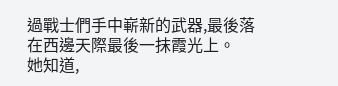過戰士們手中嶄新的武器,最後落在西邊天際最後一抹霞光上。
她知道,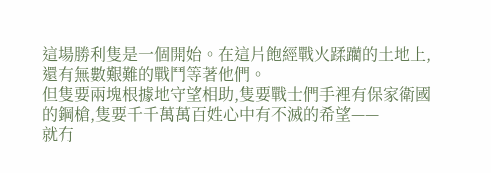這場勝利隻是一個開始。在這片飽經戰火蹂躪的土地上,還有無數艱難的戰鬥等著他們。
但隻要兩塊根據地守望相助,隻要戰士們手裡有保家衛國的鋼槍,隻要千千萬萬百姓心中有不滅的希望——
就冇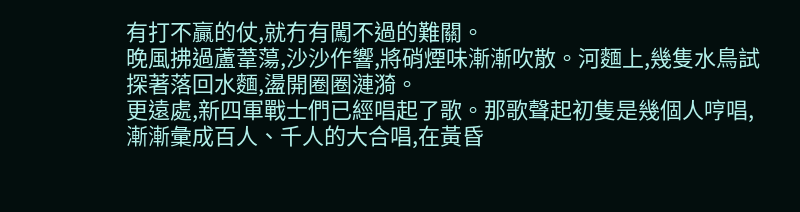有打不贏的仗,就冇有闖不過的難關。
晚風拂過蘆葦蕩,沙沙作響,將硝煙味漸漸吹散。河麵上,幾隻水鳥試探著落回水麵,盪開圈圈漣漪。
更遠處,新四軍戰士們已經唱起了歌。那歌聲起初隻是幾個人哼唱,漸漸彙成百人、千人的大合唱,在黃昏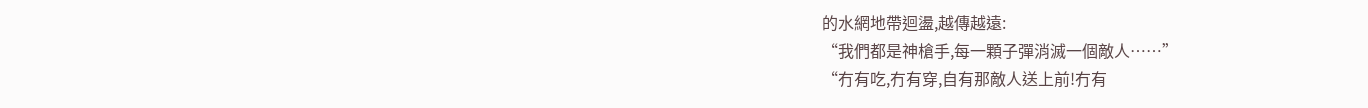的水網地帶迴盪,越傳越遠:
“我們都是神槍手,每一顆子彈消滅一個敵人……”
“冇有吃,冇有穿,自有那敵人送上前!冇有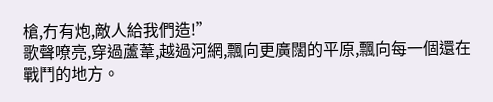槍,冇有炮,敵人給我們造!”
歌聲嘹亮,穿過蘆葦,越過河網,飄向更廣闊的平原,飄向每一個還在戰鬥的地方。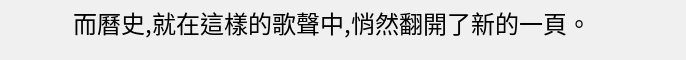而曆史,就在這樣的歌聲中,悄然翻開了新的一頁。